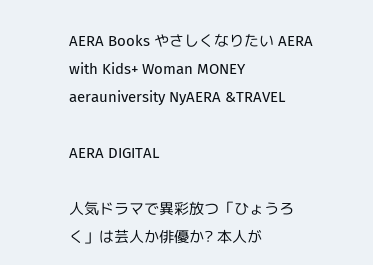AERA Books やさしくなりたい AERA with Kids+ Woman MONEY aerauniversity NyAERA &TRAVEL

AERA DIGITAL

人気ドラマで異彩放つ「ひょうろく」は芸人か俳優か? 本人が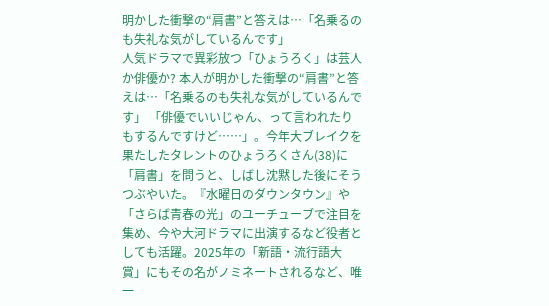明かした衝撃の“肩書”と答えは…「名乗るのも失礼な気がしているんです」
人気ドラマで異彩放つ「ひょうろく」は芸人か俳優か? 本人が明かした衝撃の“肩書”と答えは…「名乗るのも失礼な気がしているんです」 「俳優でいいじゃん、って言われたりもするんですけど……」。今年大ブレイクを果たしたタレントのひょうろくさん(38)に「肩書」を問うと、しばし沈黙した後にそうつぶやいた。『水曜日のダウンタウン』や「さらば青春の光」のユーチューブで注目を集め、今や大河ドラマに出演するなど役者としても活躍。2025年の「新語・流行語大賞」にもその名がノミネートされるなど、唯一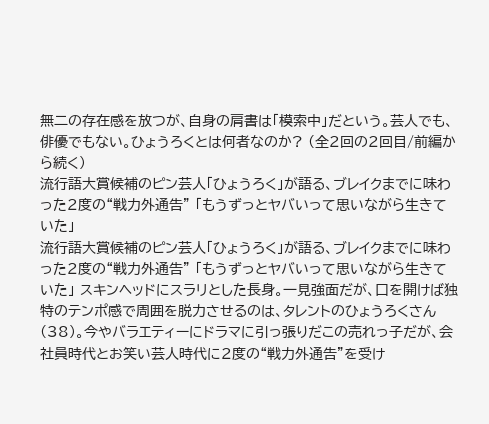無二の存在感を放つが、自身の肩書は「模索中」だという。芸人でも、俳優でもない。ひょうろくとは何者なのか? (全2回の2回目/前編から続く)
流行語大賞候補のピン芸人「ひょうろく」が語る、ブレイクまでに味わった2度の“戦力外通告” 「もうずっとヤバいって思いながら生きていた」
流行語大賞候補のピン芸人「ひょうろく」が語る、ブレイクまでに味わった2度の“戦力外通告” 「もうずっとヤバいって思いながら生きていた」 スキンヘッドにスラリとした長身。一見強面だが、口を開けば独特のテンポ感で周囲を脱力させるのは、タレントのひょうろくさん(38)。今やバラエティーにドラマに引っ張りだこの売れっ子だが、会社員時代とお笑い芸人時代に2度の“戦力外通告”を受け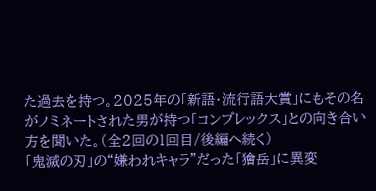た過去を持つ。2025年の「新語・流行語大賞」にもその名がノミネートされた男が持つ「コンプレックス」との向き合い方を聞いた。(全2回の1回目/後編へ続く)
「鬼滅の刃」の“嫌われキャラ”だった「獪岳」に異変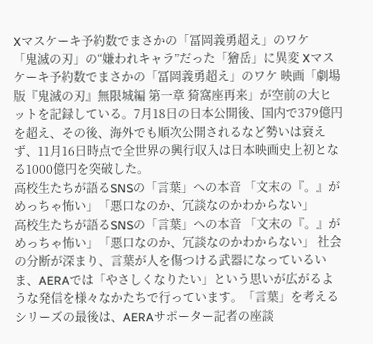Xマスケーキ予約数でまさかの「冨岡義勇超え」のワケ
「鬼滅の刃」の“嫌われキャラ”だった「獪岳」に異変 Xマスケーキ予約数でまさかの「冨岡義勇超え」のワケ 映画「劇場版『鬼滅の刃』無限城編 第一章 猗窩座再来」が空前の大ヒットを記録している。7月18日の日本公開後、国内で379億円を超え、その後、海外でも順次公開されるなど勢いは衰えず、11月16日時点で全世界の興行収入は日本映画史上初となる1000億円を突破した。
高校生たちが語るSNSの「言葉」への本音 「文末の『。』がめっちゃ怖い」「悪口なのか、冗談なのかわからない」
高校生たちが語るSNSの「言葉」への本音 「文末の『。』がめっちゃ怖い」「悪口なのか、冗談なのかわからない」 社会の分断が深まり、言葉が人を傷つける武器になっているいま、AERAでは「やさしくなりたい」という思いが広がるような発信を様々なかたちで行っています。「言葉」を考えるシリーズの最後は、AERAサポーター記者の座談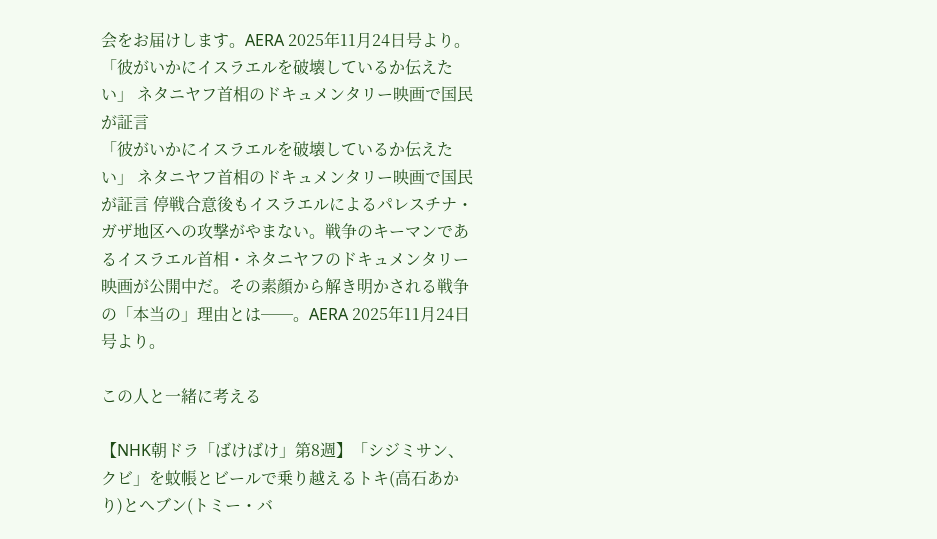会をお届けします。AERA 2025年11月24日号より。
「彼がいかにイスラエルを破壊しているか伝えたい」 ネタニヤフ首相のドキュメンタリー映画で国民が証言
「彼がいかにイスラエルを破壊しているか伝えたい」 ネタニヤフ首相のドキュメンタリー映画で国民が証言 停戦合意後もイスラエルによるパレスチナ・ガザ地区への攻撃がやまない。戦争のキーマンであるイスラエル首相・ネタニヤフのドキュメンタリー映画が公開中だ。その素顔から解き明かされる戦争の「本当の」理由とは──。AERA 2025年11月24日号より。

この人と一緒に考える

【NHK朝ドラ「ばけばけ」第8週】「シジミサン、クビ」を蚊帳とビールで乗り越えるトキ(高石あかり)とヘブン(トミー・バ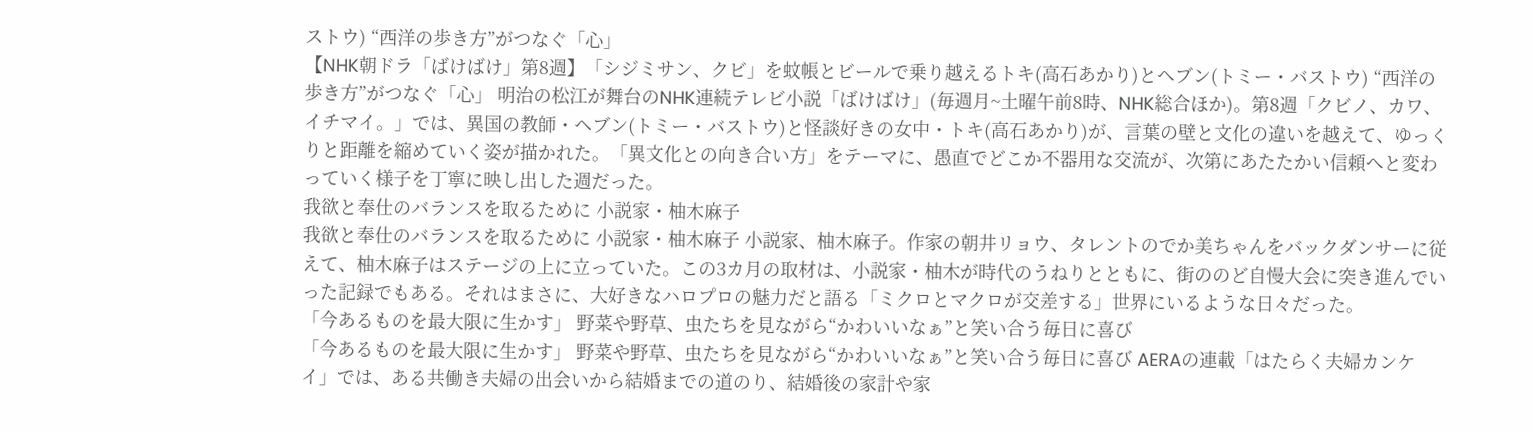ストウ) “西洋の歩き方”がつなぐ「心」
【NHK朝ドラ「ばけばけ」第8週】「シジミサン、クビ」を蚊帳とビールで乗り越えるトキ(高石あかり)とヘブン(トミー・バストウ) “西洋の歩き方”がつなぐ「心」 明治の松江が舞台のNHK連続テレビ小説「ばけばけ」(毎週月~土曜午前8時、NHK総合ほか)。第8週「クビノ、カワ、イチマイ。」では、異国の教師・ヘブン(トミー・バストウ)と怪談好きの女中・トキ(高石あかり)が、言葉の壁と文化の違いを越えて、ゆっくりと距離を縮めていく姿が描かれた。「異文化との向き合い方」をテーマに、愚直でどこか不器用な交流が、次第にあたたかい信頼へと変わっていく様子を丁寧に映し出した週だった。
我欲と奉仕のバランスを取るために 小説家・柚木麻子
我欲と奉仕のバランスを取るために 小説家・柚木麻子 小説家、柚木麻子。作家の朝井リョウ、タレントのでか美ちゃんをバックダンサーに従えて、柚木麻子はステージの上に立っていた。この3カ月の取材は、小説家・柚木が時代のうねりとともに、街ののど自慢大会に突き進んでいった記録でもある。それはまさに、大好きなハロプロの魅力だと語る「ミクロとマクロが交差する」世界にいるような日々だった。
「今あるものを最大限に生かす」 野菜や野草、虫たちを見ながら“かわいいなぁ”と笑い合う毎日に喜び
「今あるものを最大限に生かす」 野菜や野草、虫たちを見ながら“かわいいなぁ”と笑い合う毎日に喜び AERAの連載「はたらく夫婦カンケイ」では、ある共働き夫婦の出会いから結婚までの道のり、結婚後の家計や家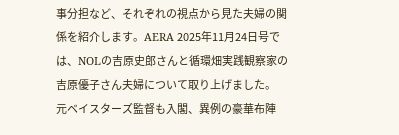事分担など、それぞれの視点から見た夫婦の関係を紹介します。AERA 2025年11月24日号では、NOLの吉原史郎さんと循環畑実践観察家の吉原優子さん夫婦について取り上げました。
元ベイスターズ監督も入閣、異例の豪華布陣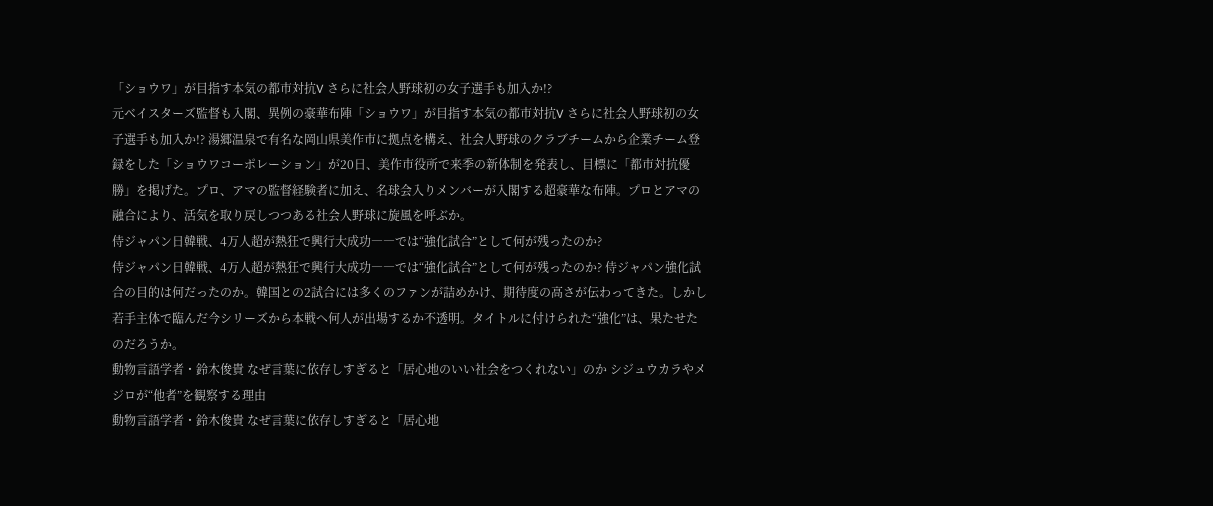「ショウワ」が目指す本気の都市対抗V さらに社会人野球初の女子選手も加入か!?
元ベイスターズ監督も入閣、異例の豪華布陣「ショウワ」が目指す本気の都市対抗V さらに社会人野球初の女子選手も加入か!? 湯郷温泉で有名な岡山県美作市に拠点を構え、社会人野球のクラブチームから企業チーム登録をした「ショウワコーポレーション」が20日、美作市役所で来季の新体制を発表し、目標に「都市対抗優勝」を掲げた。プロ、アマの監督経験者に加え、名球会入りメンバーが入閣する超豪華な布陣。プロとアマの融合により、活気を取り戻しつつある社会人野球に旋風を呼ぶか。
侍ジャパン日韓戦、4万人超が熱狂で興行大成功――では“強化試合”として何が残ったのか?
侍ジャパン日韓戦、4万人超が熱狂で興行大成功――では“強化試合”として何が残ったのか? 侍ジャパン強化試合の目的は何だったのか。韓国との2試合には多くのファンが詰めかけ、期待度の高さが伝わってきた。しかし若手主体で臨んだ今シリーズから本戦へ何人が出場するか不透明。タイトルに付けられた“強化”は、果たせたのだろうか。
動物言語学者・鈴木俊貴 なぜ言葉に依存しすぎると「居心地のいい社会をつくれない」のか シジュウカラやメジロが“他者”を観察する理由
動物言語学者・鈴木俊貴 なぜ言葉に依存しすぎると「居心地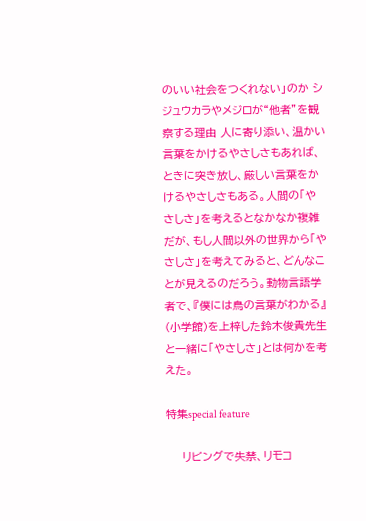のいい社会をつくれない」のか シジュウカラやメジロが“他者”を観察する理由 人に寄り添い、温かい言葉をかけるやさしさもあれば、ときに突き放し、厳しい言葉をかけるやさしさもある。人間の「やさしさ」を考えるとなかなか複雑だが、もし人間以外の世界から「やさしさ」を考えてみると、どんなことが見えるのだろう。動物言語学者で、『僕には鳥の言葉がわかる』(小学館)を上梓した鈴木俊貴先生と一緒に「やさしさ」とは何かを考えた。

特集special feature

    リビングで失禁、リモコ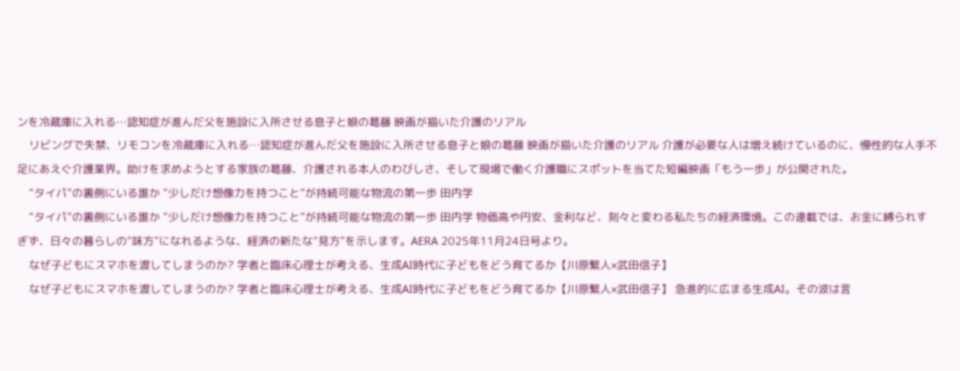ンを冷蔵庫に入れる…認知症が進んだ父を施設に入所させる息子と娘の葛藤 映画が描いた介護のリアル
    リビングで失禁、リモコンを冷蔵庫に入れる…認知症が進んだ父を施設に入所させる息子と娘の葛藤 映画が描いた介護のリアル 介護が必要な人は増え続けているのに、慢性的な人手不足にあえぐ介護業界。助けを求めようとする家族の葛藤、介護される本人のわびしさ、そして現場で働く介護職にスポットを当てた短編映画「もう一歩」が公開された。
    “タイパ”の裏側にいる誰か “少しだけ想像力を持つこと”が持続可能な物流の第一歩 田内学
    “タイパ”の裏側にいる誰か “少しだけ想像力を持つこと”が持続可能な物流の第一歩 田内学 物価高や円安、金利など、刻々と変わる私たちの経済環境。この連載では、お金に縛られすぎず、日々の暮らしの“味方”になれるような、経済の新たな“見方”を示します。AERA 2025年11月24日号より。
    なぜ子どもにスマホを渡してしまうのか? 学者と臨床心理士が考える、生成AI時代に子どもをどう育てるか【川原繁人×武田信子】
    なぜ子どもにスマホを渡してしまうのか? 学者と臨床心理士が考える、生成AI時代に子どもをどう育てるか【川原繁人×武田信子】 急進的に広まる生成AI。その波は言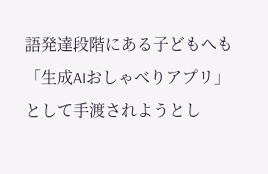語発達段階にある子どもへも「生成AIおしゃべりアプリ」として手渡されようとし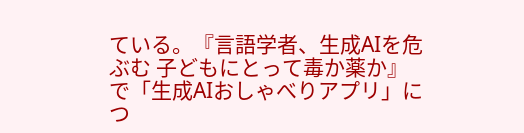ている。『言語学者、生成AIを危ぶむ 子どもにとって毒か薬か』で「生成AIおしゃべりアプリ」につ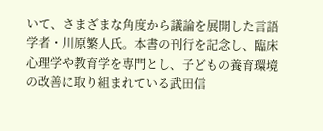いて、さまざまな角度から議論を展開した言語学者・川原繁人氏。本書の刊行を記念し、臨床心理学や教育学を専門とし、子どもの養育環境の改善に取り組まれている武田信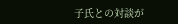子氏との対談が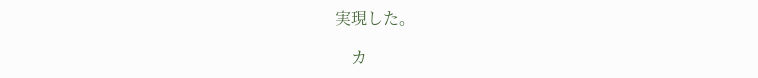実現した。

    カ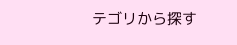テゴリから探す